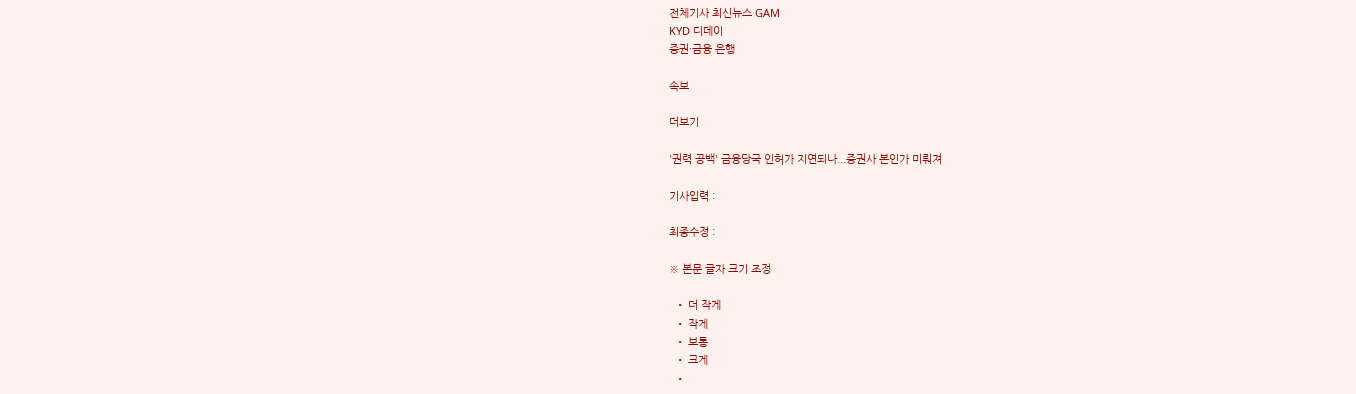전체기사 최신뉴스 GAM
KYD 디데이
증권·금융 은행

속보

더보기

'권력 공백' 금융당국 인허가 지연되나...증권사 본인가 미뤄져

기사입력 :

최종수정 :

※ 본문 글자 크기 조정

  • 더 작게
  • 작게
  • 보통
  • 크게
  •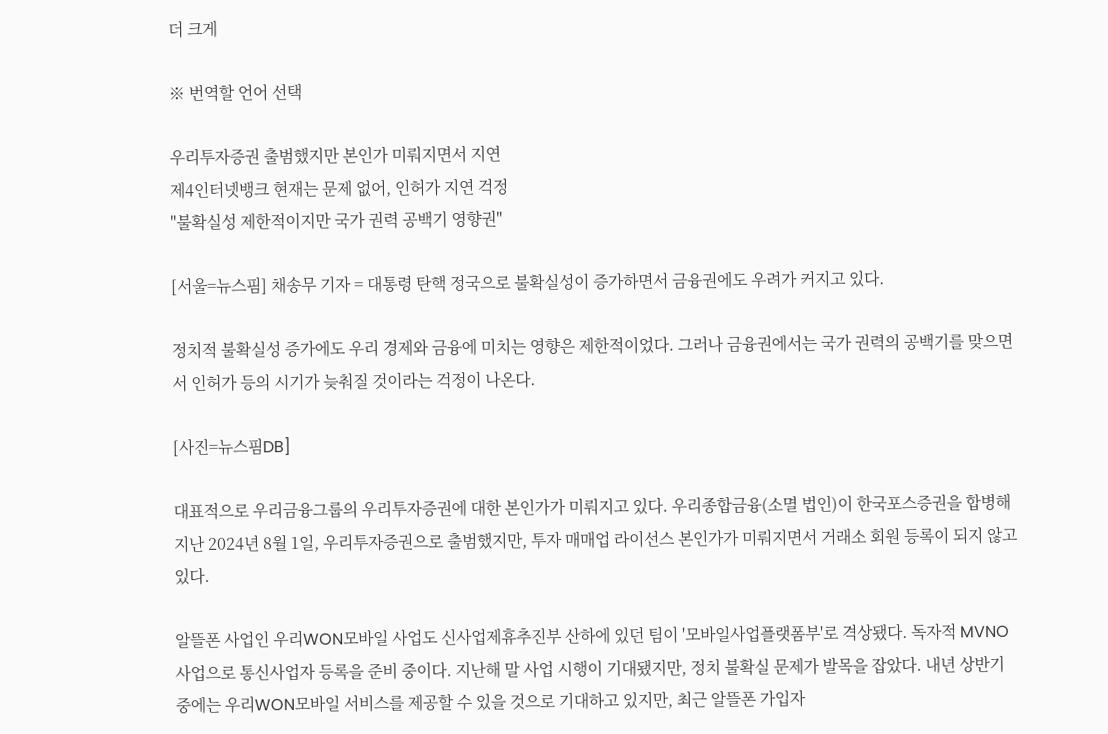더 크게

※ 번역할 언어 선택

우리투자증권 출범했지만 본인가 미뤄지면서 지연
제4인터넷뱅크 현재는 문제 없어, 인허가 지연 걱정
"불확실성 제한적이지만 국가 권력 공백기 영향권"

[서울=뉴스핌] 채송무 기자 = 대통령 탄핵 정국으로 불확실성이 증가하면서 금융권에도 우려가 커지고 있다.

정치적 불확실성 증가에도 우리 경제와 금융에 미치는 영향은 제한적이었다. 그러나 금융권에서는 국가 권력의 공백기를 맞으면서 인허가 등의 시기가 늦춰질 것이라는 걱정이 나온다.

[사진=뉴스핌DB]

대표적으로 우리금융그룹의 우리투자증권에 대한 본인가가 미뤄지고 있다. 우리종합금융(소멸 법인)이 한국포스증권을 합병해 지난 2024년 8월 1일, 우리투자증권으로 출범했지만, 투자 매매업 라이선스 본인가가 미뤄지면서 거래소 회원 등록이 되지 않고 있다.

알뜰폰 사업인 우리WON모바일 사업도 신사업제휴추진부 산하에 있던 팀이 '모바일사업플랫폼부'로 격상됐다. 독자적 MVNO 사업으로 통신사업자 등록을 준비 중이다. 지난해 말 사업 시행이 기대됐지만, 정치 불확실 문제가 발목을 잡았다. 내년 상반기 중에는 우리WON모바일 서비스를 제공할 수 있을 것으로 기대하고 있지만, 최근 알뜰폰 가입자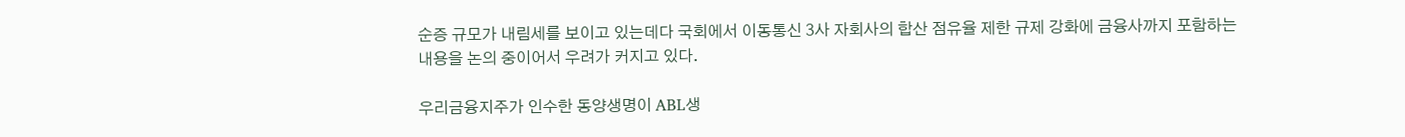순증 규모가 내림세를 보이고 있는데다 국회에서 이동통신 3사 자회사의 합산 점유율 제한 규제 강화에 금융사까지 포함하는 내용을 논의 중이어서 우려가 커지고 있다.

우리금융지주가 인수한 동양생명이 ABL생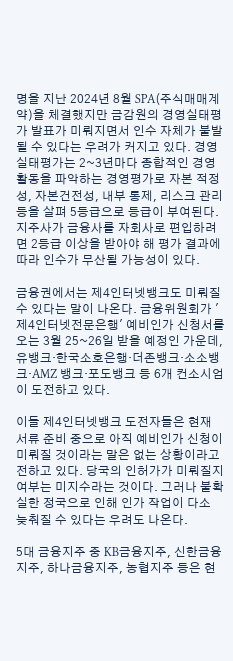명을 지난 2024년 8월 SPA(주식매매계약)을 체결했지만 금감원의 경영실태평가 발표가 미뤄지면서 인수 자체가 불발될 수 있다는 우려가 커지고 있다. 경영실태평가는 2~3년마다 종합적인 경영활동을 파악하는 경영평가로 자본 적정성, 자본건전성, 내부 통제, 리스크 관리 등을 살펴 5등급으로 등급이 부여된다. 지주사가 금융사를 자회사로 편입하려면 2등급 이상을 받아야 해 평가 결과에 따라 인수가 무산될 가능성이 있다.

금융권에서는 제4인터넷뱅크도 미뤄질 수 있다는 말이 나온다. 금융위원회가 '제4인터넷전문은행' 예비인가 신청서를 오는 3월 25~26일 받을 예정인 가운데, 유뱅크·한국소호은행·더존뱅크·소소뱅크·AMZ 뱅크·포도뱅크 등 6개 컨소시엄이 도전하고 있다.

이들 제4인터넷뱅크 도전자들은 현재 서류 준비 중으로 아직 예비인가 신청이 미뤄질 것이라는 말은 없는 상황이라고 전하고 있다. 당국의 인허가가 미뤄질지 여부는 미지수라는 것이다. 그러나 불확실한 정국으로 인해 인가 작업이 다소 늦춰질 수 있다는 우려도 나온다.

5대 금융지주 중 KB금융지주, 신한금융지주, 하나금융지주, 농협지주 등은 현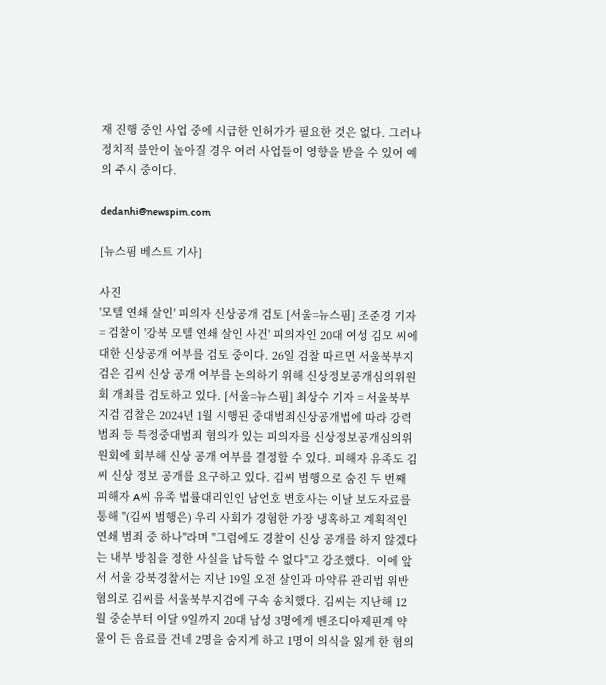재 진행 중인 사업 중에 시급한 인허가가 필요한 것은 없다. 그러나 정치적 불안이 높아질 경우 여러 사업들이 영향을 받을 수 있어 예의 주시 중이다.

dedanhi@newspim.com

[뉴스핌 베스트 기사]

사진
'모텔 연쇄 살인' 피의자 신상공개 검토 [서울=뉴스핌] 조준경 기자 = 검찰이 '강북 모텔 연쇄 살인 사건' 피의자인 20대 여성 김모 씨에 대한 신상공개 여부를 검토 중이다. 26일 검찰 따르면 서울북부지검은 김씨 신상 공개 여부를 논의하기 위해 신상정보공개심의위원회 개최를 검토하고 있다. [서울=뉴스핌] 최상수 기자 = 서울북부지검 검찰은 2024년 1월 시행된 중대범죄신상공개법에 따라 강력범죄 등 특정중대범죄 혐의가 있는 피의자를 신상정보공개심의위원회에 회부해 신상 공개 여부를 결정할 수 있다. 피해자 유족도 김씨 신상 정보 공개를 요구하고 있다. 김씨 범행으로 숨진 두 번째 피해자 A씨 유족 법률대리인인 남언호 변호사는 이날 보도자료를 통해 "(김씨 범행은) 우리 사회가 경험한 가장 냉혹하고 계획적인 연쇄 범죄 중 하나"라며 "그럼에도 경찰이 신상 공개를 하지 않겠다는 내부 방침을 정한 사실을 납득할 수 없다"고 강조했다.  이에 앞서 서울 강북경찰서는 지난 19일 오전 살인과 마약류 관리법 위반 혐의로 김씨를 서울북부지검에 구속 송치했다. 김씨는 지난해 12월 중순부터 이달 9일까지 20대 남성 3명에게 벤조디아제핀계 약물이 든 음료를 건네 2명을 숨지게 하고 1명이 의식을 잃게 한 혐의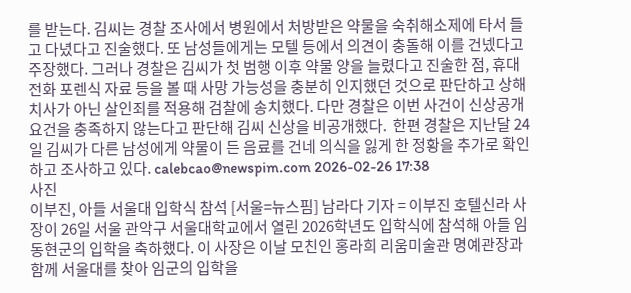를 받는다. 김씨는 경찰 조사에서 병원에서 처방받은 약물을 숙취해소제에 타서 들고 다녔다고 진술했다. 또 남성들에게는 모텔 등에서 의견이 충돌해 이를 건넸다고 주장했다. 그러나 경찰은 김씨가 첫 범행 이후 약물 양을 늘렸다고 진술한 점, 휴대전화 포렌식 자료 등을 볼 때 사망 가능성을 충분히 인지했던 것으로 판단하고 상해치사가 아닌 살인죄를 적용해 검찰에 송치했다. 다만 경찰은 이번 사건이 신상공개 요건을 충족하지 않는다고 판단해 김씨 신상을 비공개했다.  한편 경찰은 지난달 24일 김씨가 다른 남성에게 약물이 든 음료를 건네 의식을 잃게 한 정황을 추가로 확인하고 조사하고 있다. calebcao@newspim.com 2026-02-26 17:38
사진
이부진, 아들 서울대 입학식 참석 [서울=뉴스핌] 남라다 기자 = 이부진 호텔신라 사장이 26일 서울 관악구 서울대학교에서 열린 2026학년도 입학식에 참석해 아들 임동현군의 입학을 축하했다. 이 사장은 이날 모친인 홍라희 리움미술관 명예관장과 함께 서울대를 찾아 임군의 입학을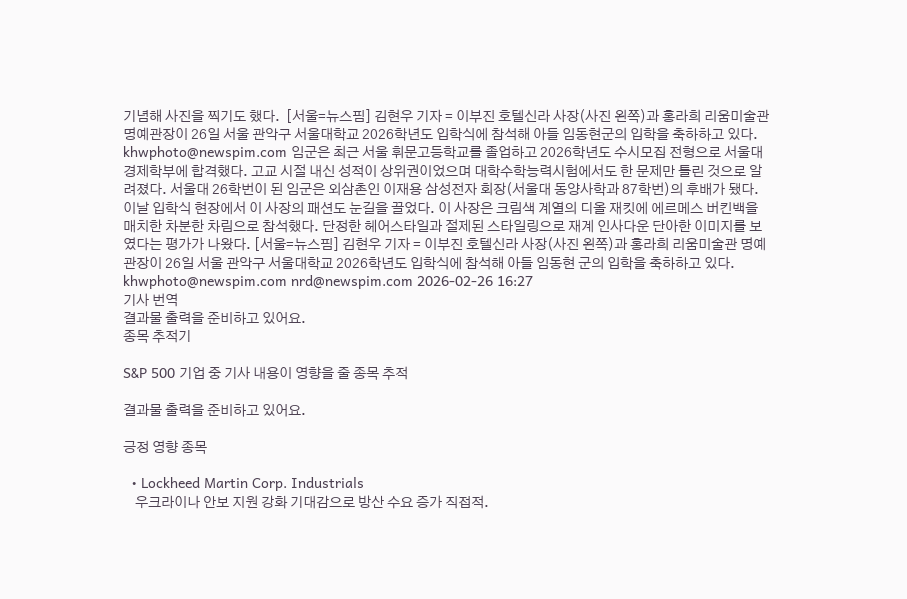기념해 사진을 찍기도 했다.  [서울=뉴스핌] 김현우 기자 = 이부진 호텔신라 사장(사진 왼쪽)과 홍라희 리움미술관 명예관장이 26일 서울 관악구 서울대학교 2026학년도 입학식에 참석해 아들 임동현군의 입학을 축하하고 있다.  khwphoto@newspim.com 임군은 최근 서울 휘문고등학교를 졸업하고 2026학년도 수시모집 전형으로 서울대 경제학부에 합격했다. 고교 시절 내신 성적이 상위권이었으며 대학수학능력시험에서도 한 문제만 틀린 것으로 알려졌다. 서울대 26학번이 된 임군은 외삼촌인 이재용 삼성전자 회장(서울대 동양사학과 87학번)의 후배가 됐다. 이날 입학식 현장에서 이 사장의 패션도 눈길을 끌었다. 이 사장은 크림색 계열의 디올 재킷에 에르메스 버킨백을 매치한 차분한 차림으로 참석했다. 단정한 헤어스타일과 절제된 스타일링으로 재계 인사다운 단아한 이미지를 보였다는 평가가 나왔다. [서울=뉴스핌] 김현우 기자 = 이부진 호텔신라 사장(사진 왼쪽)과 홍라희 리움미술관 명예관장이 26일 서울 관악구 서울대학교 2026학년도 입학식에 참석해 아들 임동현 군의 입학을 축하하고 있다. khwphoto@newspim.com nrd@newspim.com 2026-02-26 16:27
기사 번역
결과물 출력을 준비하고 있어요.
종목 추적기

S&P 500 기업 중 기사 내용이 영향을 줄 종목 추적

결과물 출력을 준비하고 있어요.

긍정 영향 종목

  • Lockheed Martin Corp. Industrials
    우크라이나 안보 지원 강화 기대감으로 방산 수요 증가 직접적.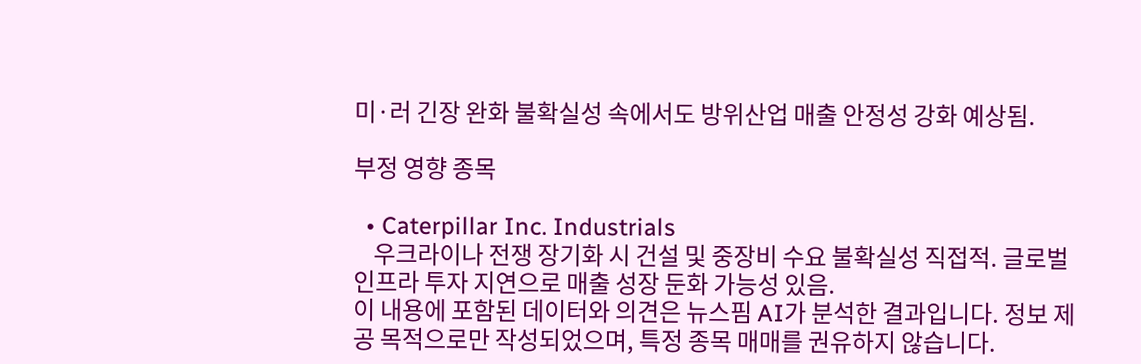미·러 긴장 완화 불확실성 속에서도 방위산업 매출 안정성 강화 예상됨.

부정 영향 종목

  • Caterpillar Inc. Industrials
    우크라이나 전쟁 장기화 시 건설 및 중장비 수요 불확실성 직접적. 글로벌 인프라 투자 지연으로 매출 성장 둔화 가능성 있음.
이 내용에 포함된 데이터와 의견은 뉴스핌 AI가 분석한 결과입니다. 정보 제공 목적으로만 작성되었으며, 특정 종목 매매를 권유하지 않습니다.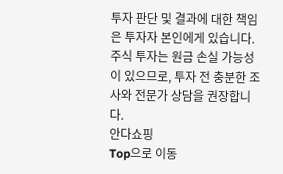투자 판단 및 결과에 대한 책임은 투자자 본인에게 있습니다. 주식 투자는 원금 손실 가능성이 있으므로, 투자 전 충분한 조사와 전문가 상담을 권장합니다.
안다쇼핑
Top으로 이동